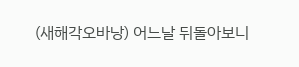(새해각오바낭) 어느날 뒤돌아보니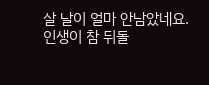살 날이 얼마 안남았네요.
인생이 참 뒤돌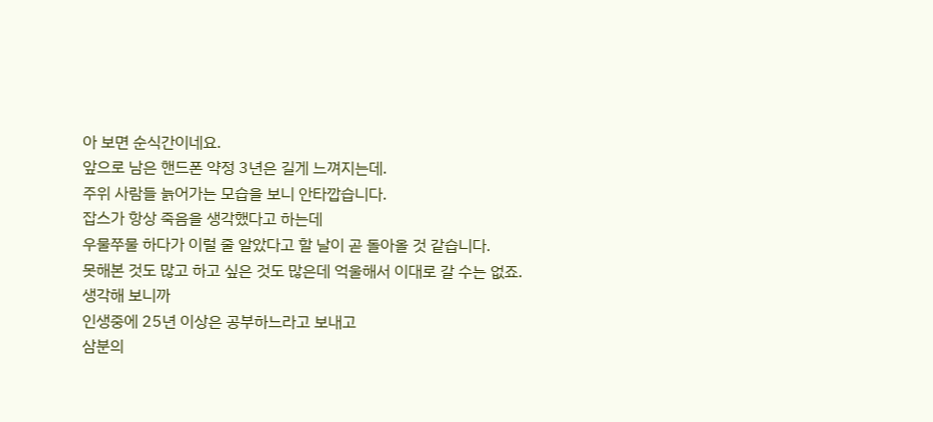아 보면 순식간이네요.
앞으로 남은 핸드폰 약정 3년은 길게 느껴지는데.
주위 사람들 늙어가는 모습을 보니 안타깝습니다.
잡스가 항상 죽음을 생각했다고 하는데
우물쭈물 하다가 이럴 줄 알았다고 할 날이 곧 돌아올 것 같습니다.
못해본 것도 많고 하고 싶은 것도 많은데 억울해서 이대로 갈 수는 없죠.
생각해 보니까
인생중에 25년 이상은 공부하느라고 보내고
삼분의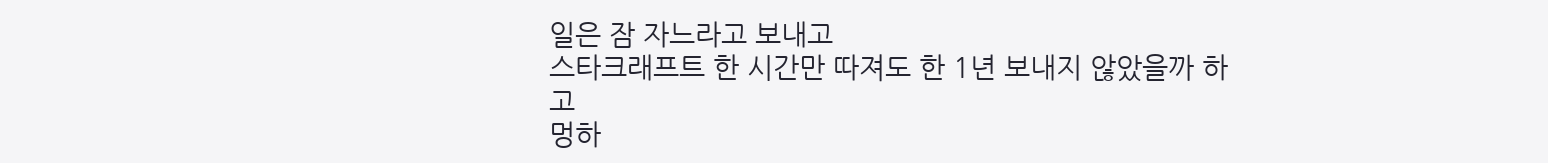일은 잠 자느라고 보내고
스타크래프트 한 시간만 따져도 한 1년 보내지 않았을까 하고
멍하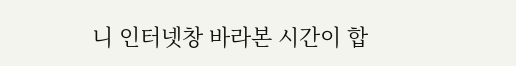니 인터넷창 바라본 시간이 합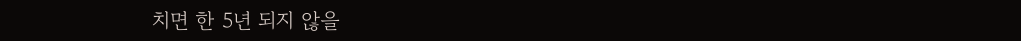치면 한 5년 되지 않을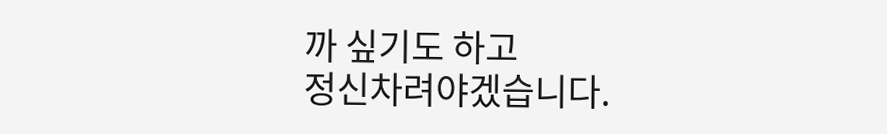까 싶기도 하고
정신차려야겠습니다.